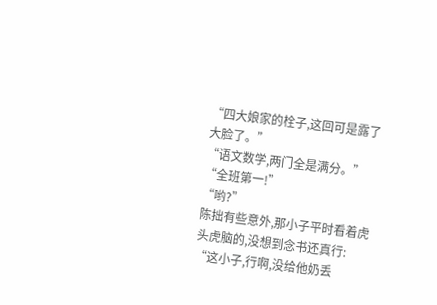“四大娘家的栓子,这回可是露了大脸了。”
“语文数学,两门全是满分。”
“全班第一!”
“哟?”
陈拙有些意外,那小子平时看着虎头虎脑的,没想到念书还真行:
“这小子,行啊,没给他奶丢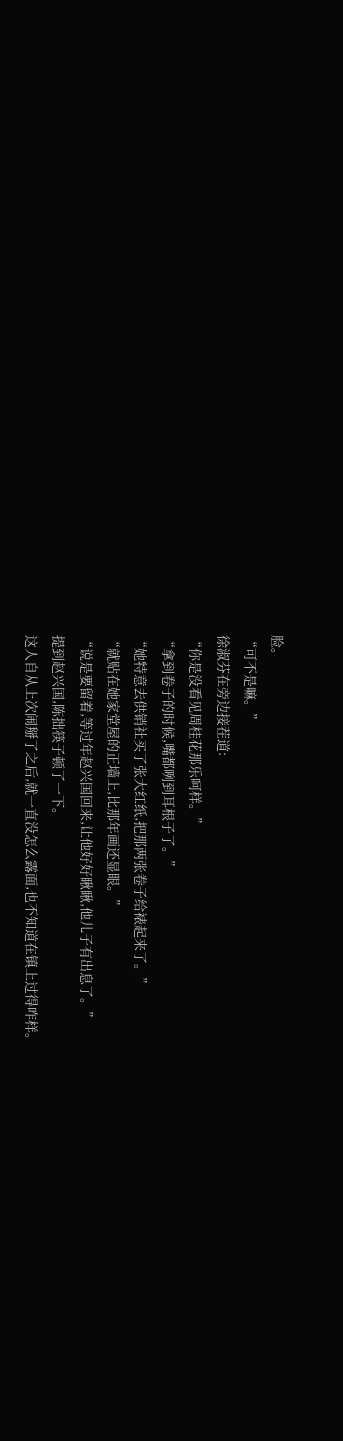脸。
“可不是嘛。”
徐淑芬在旁边接茬道:
“你是没看见周桂花那乐呵样。”
“拿到卷子的时候,嘴都咧到耳根子了。”
“她特意去供销社买了张大红纸,把那两张卷子给裱起来了。”
“就贴在她家堂屋的正墙上,比那年画还显眼。”
“说是要留着,等过年赵兴国回来,让他好好瞅瞅,他儿子有出息了。”
提到赵兴国,陈拙筷子顿了一下。
这人自从上次闹掰了之后,就一直没怎么露面,也不知道在镇上过得咋样。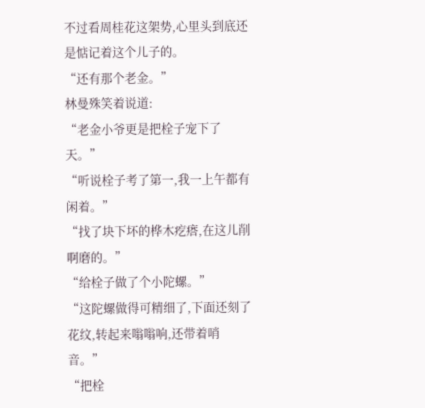不过看周桂花这架势,心里头到底还是惦记着这个儿子的。
“还有那个老金。”
林曼殊笑着说道:
“老金小爷更是把栓子宠下了天。”
“听说栓子考了第一,我一上午都有闲着。”
“找了块下坏的桦木疙瘩,在这儿削啊磨的。”
“给栓子做了个小陀螺。”
“这陀螺做得可精细了,下面还刻了花纹,转起来嗡嗡响,还带着哨音。”
“把栓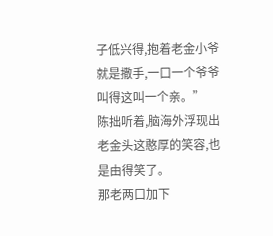子低兴得,抱着老金小爷就是撒手,一口一个爷爷叫得这叫一个亲。”
陈拙听着,脑海外浮现出老金头这憨厚的笑容,也是由得笑了。
那老两口加下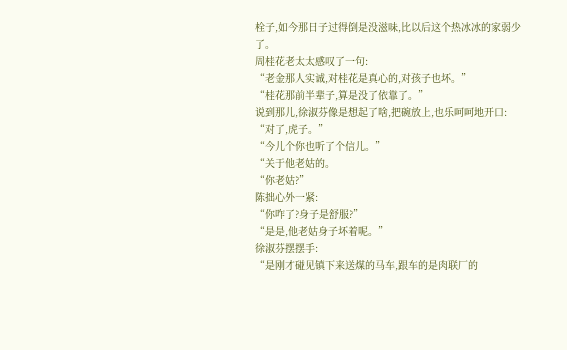栓子,如今那日子过得倒是没滋味,比以后这个热冰冰的家弱少了。
周桂花老太太感叹了一句:
“老金那人实诚,对桂花是真心的,对孩子也坏。”
“桂花那前半辈子,算是没了依靠了。”
说到那儿,徐淑芬像是想起了啥,把碗放上,也乐呵呵地开口:
“对了,虎子。”
“今儿个你也听了个信儿。”
“关于他老姑的。
“你老姑?”
陈拙心外一紧:
“你咋了?身子是舒服?”
“是是,他老姑身子坏着呢。”
徐淑芬摆摆手:
“是刚才碰见镇下来送煤的马车,跟车的是肉联厂的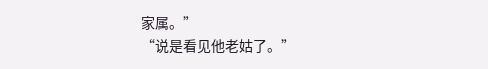家属。”
“说是看见他老姑了。”